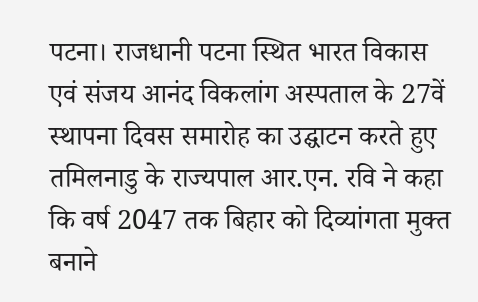पटना। राजधानी पटना स्थित भारत विकास एवं संजय आनंद विकलांग अस्पताल के 27वें स्थापना दिवस समारोह का उद्घाटन करते हुए तमिलनाडु के राज्यपाल आर.एन. रवि ने कहा कि वर्ष 2047 तक बिहार को दिव्यांगता मुक्त बनाने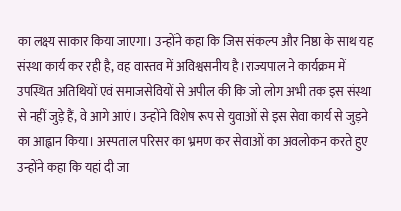का लक्ष्य साकार किया जाएगा। उन्होंने कहा कि जिस संकल्प और निष्ठा के साथ यह संस्था कार्य कर रही है, वह वास्तव में अविश्वसनीय है।राज्यपाल ने कार्यक्रम में उपस्थित अतिथियों एवं समाजसेवियों से अपील की कि जो लोग अभी तक इस संस्था से नहीं जुड़े हैं, वे आगे आएं। उन्होंने विशेष रूप से युवाओं से इस सेवा कार्य से जुड़ने का आह्वान किया। अस्पताल परिसर का भ्रमण कर सेवाओं का अवलोकन करते हुए उन्होंने कहा कि यहां दी जा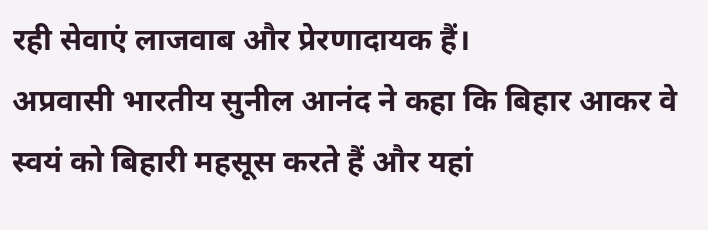रही सेवाएं लाजवाब और प्रेरणादायक हैं।
अप्रवासी भारतीय सुनील आनंद ने कहा कि बिहार आकर वे स्वयं को बिहारी महसूस करते हैं और यहां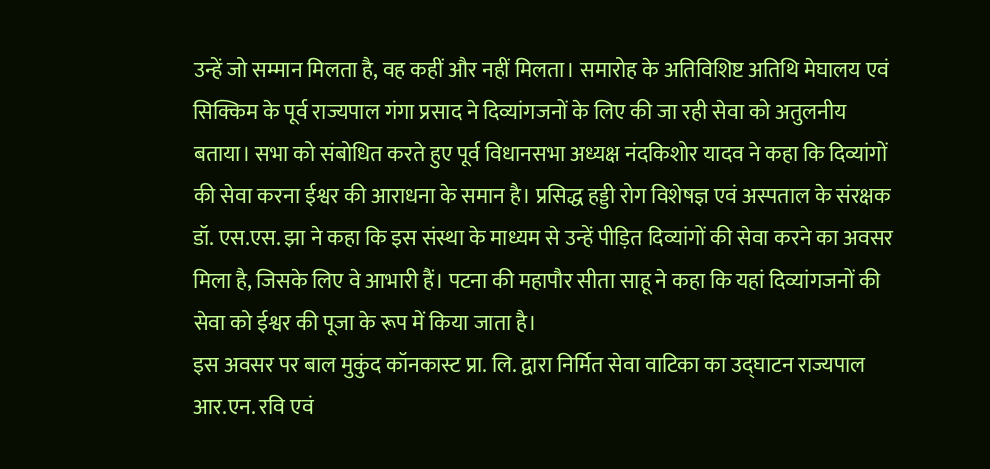उन्हें जो सम्मान मिलता है, वह कहीं और नहीं मिलता। समारोह के अतिविशिष्ट अतिथि मेघालय एवं सिक्किम के पूर्व राज्यपाल गंगा प्रसाद ने दिव्यांगजनों के लिए की जा रही सेवा को अतुलनीय बताया। सभा को संबोधित करते हुए पूर्व विधानसभा अध्यक्ष नंदकिशोर यादव ने कहा कि दिव्यांगों की सेवा करना ईश्वर की आराधना के समान है। प्रसिद्ध हड्डी रोग विशेषज्ञ एवं अस्पताल के संरक्षक डॉ. एस.एस. झा ने कहा कि इस संस्था के माध्यम से उन्हें पीड़ित दिव्यांगों की सेवा करने का अवसर मिला है, जिसके लिए वे आभारी हैं। पटना की महापौर सीता साहू ने कहा कि यहां दिव्यांगजनों की सेवा को ईश्वर की पूजा के रूप में किया जाता है।
इस अवसर पर बाल मुकुंद कॉनकास्ट प्रा. लि. द्वारा निर्मित सेवा वाटिका का उद्घाटन राज्यपाल आर.एन. रवि एवं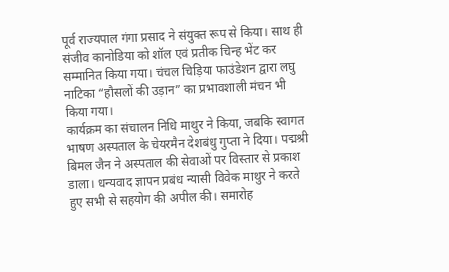पूर्व राज्यपाल गंगा प्रसाद ने संयुक्त रूप से किया। साथ ही संजीव कानोडिया को शॉल एवं प्रतीक चिन्ह भेंट कर सम्मानित किया गया। चंचल चिड़िया फाउंडेशन द्वारा लघु नाटिका “हौसलों की उड़ान” का प्रभावशाली मंचन भी किया गया।
कार्यक्रम का संचालन निधि माथुर ने किया, जबकि स्वागत भाषण अस्पताल के चेयरमैन देशबंधु गुप्ता ने दिया। पद्मश्री बिमल जैन ने अस्पताल की सेवाओं पर विस्तार से प्रकाश डाला। धन्यवाद ज्ञापन प्रबंध न्यासी विवेक माथुर ने करते हुए सभी से सहयोग की अपील की। समारोह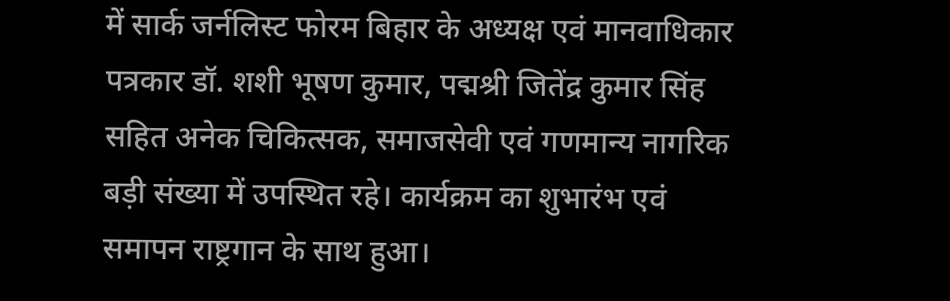में सार्क जर्नलिस्ट फोरम बिहार के अध्यक्ष एवं मानवाधिकार पत्रकार डॉ. शशी भूषण कुमार, पद्मश्री जितेंद्र कुमार सिंह सहित अनेक चिकित्सक, समाजसेवी एवं गणमान्य नागरिक बड़ी संख्या में उपस्थित रहे। कार्यक्रम का शुभारंभ एवं समापन राष्ट्रगान के साथ हुआ।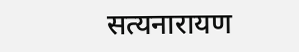सत्यनारायण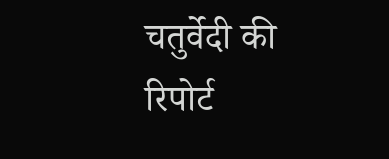चतुर्वेदी की रिपोर्ट